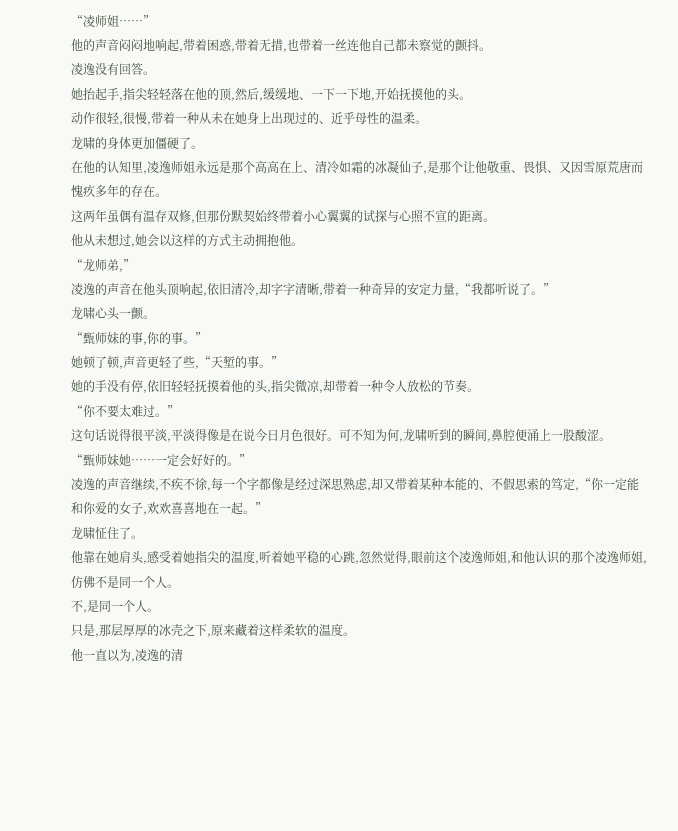“凌师姐……”
他的声音闷闷地响起,带着困惑,带着无措,也带着一丝连他自己都未察觉的颤抖。
凌逸没有回答。
她抬起手,指尖轻轻落在他的顶,然后,缓缓地、一下一下地,开始抚摸他的头。
动作很轻,很慢,带着一种从未在她身上出现过的、近乎母性的温柔。
龙啸的身体更加僵硬了。
在他的认知里,凌逸师姐永远是那个高高在上、清冷如霜的冰凝仙子,是那个让他敬重、畏惧、又因雪原荒唐而愧疚多年的存在。
这两年虽偶有温存双修,但那份默契始终带着小心翼翼的试探与心照不宣的距离。
他从未想过,她会以这样的方式主动拥抱他。
“龙师弟,”
凌逸的声音在他头顶响起,依旧清冷,却字字清晰,带着一种奇异的安定力量,“我都听说了。”
龙啸心头一颤。
“甄师妹的事,你的事。”
她顿了顿,声音更轻了些,“天堑的事。”
她的手没有停,依旧轻轻抚摸着他的头,指尖微凉,却带着一种令人放松的节奏。
“你不要太难过。”
这句话说得很平淡,平淡得像是在说今日月色很好。可不知为何,龙啸听到的瞬间,鼻腔便涌上一股酸涩。
“甄师妹她……一定会好好的。”
凌逸的声音继续,不疾不徐,每一个字都像是经过深思熟虑,却又带着某种本能的、不假思索的笃定,“你一定能和你爱的女子,欢欢喜喜地在一起。”
龙啸怔住了。
他靠在她肩头,感受着她指尖的温度,听着她平稳的心跳,忽然觉得,眼前这个凌逸师姐,和他认识的那个凌逸师姐,仿佛不是同一个人。
不,是同一个人。
只是,那层厚厚的冰壳之下,原来藏着这样柔软的温度。
他一直以为,凌逸的清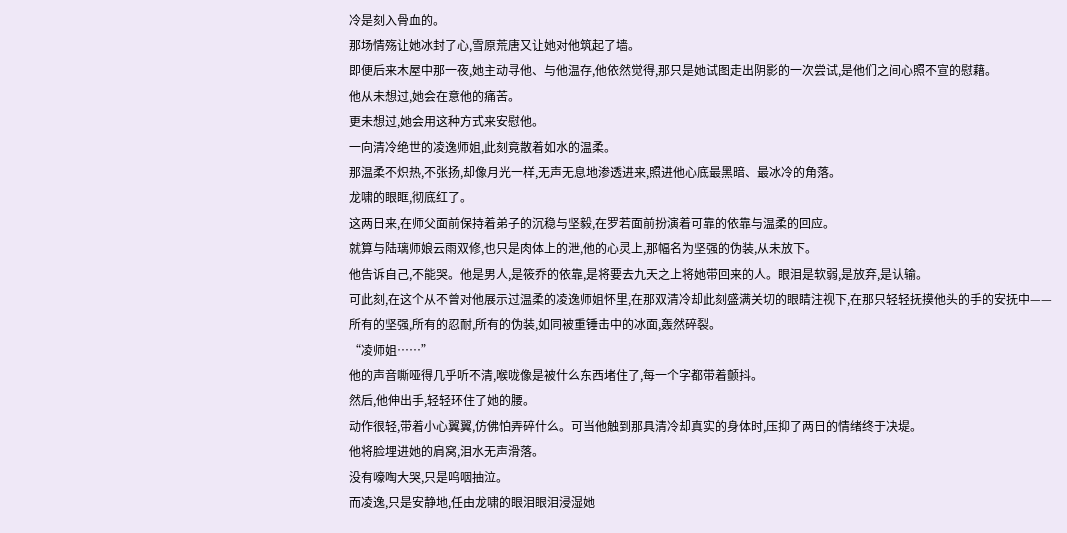冷是刻入骨血的。
那场情殇让她冰封了心,雪原荒唐又让她对他筑起了墙。
即便后来木屋中那一夜,她主动寻他、与他温存,他依然觉得,那只是她试图走出阴影的一次尝试,是他们之间心照不宣的慰藉。
他从未想过,她会在意他的痛苦。
更未想过,她会用这种方式来安慰他。
一向清冷绝世的凌逸师姐,此刻竟散着如水的温柔。
那温柔不炽热,不张扬,却像月光一样,无声无息地渗透进来,照进他心底最黑暗、最冰冷的角落。
龙啸的眼眶,彻底红了。
这两日来,在师父面前保持着弟子的沉稳与坚毅,在罗若面前扮演着可靠的依靠与温柔的回应。
就算与陆璃师娘云雨双修,也只是肉体上的泄,他的心灵上,那幅名为坚强的伪装,从未放下。
他告诉自己,不能哭。他是男人,是筱乔的依靠,是将要去九天之上将她带回来的人。眼泪是软弱,是放弃,是认输。
可此刻,在这个从不曾对他展示过温柔的凌逸师姐怀里,在那双清冷却此刻盛满关切的眼睛注视下,在那只轻轻抚摸他头的手的安抚中——
所有的坚强,所有的忍耐,所有的伪装,如同被重锤击中的冰面,轰然碎裂。
“凌师姐……”
他的声音嘶哑得几乎听不清,喉咙像是被什么东西堵住了,每一个字都带着颤抖。
然后,他伸出手,轻轻环住了她的腰。
动作很轻,带着小心翼翼,仿佛怕弄碎什么。可当他触到那具清冷却真实的身体时,压抑了两日的情绪终于决堤。
他将脸埋进她的肩窝,泪水无声滑落。
没有嚎啕大哭,只是呜咽抽泣。
而凌逸,只是安静地,任由龙啸的眼泪眼泪浸湿她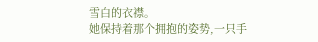雪白的衣襟。
她保持着那个拥抱的姿势,一只手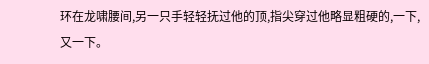环在龙啸腰间,另一只手轻轻抚过他的顶,指尖穿过他略显粗硬的,一下,又一下。